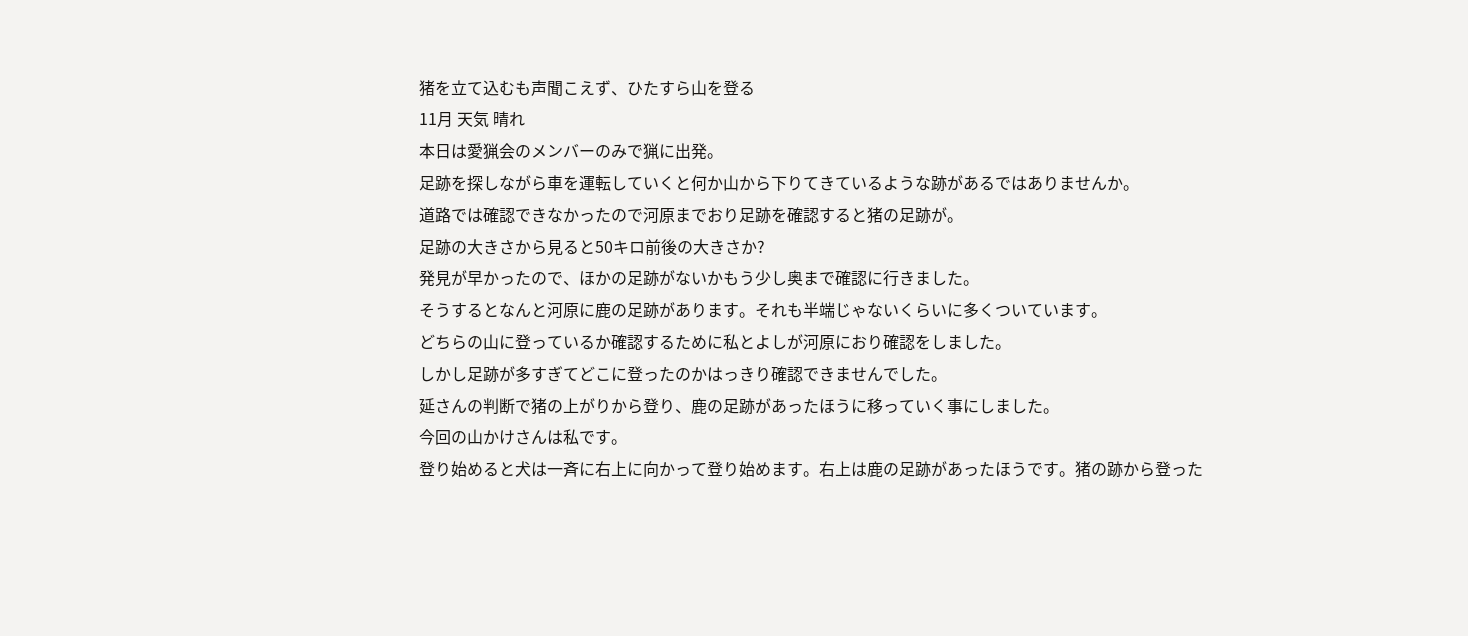猪を立て込むも声聞こえず、ひたすら山を登る
11月 天気 晴れ
本日は愛猟会のメンバーのみで猟に出発。
足跡を探しながら車を運転していくと何か山から下りてきているような跡があるではありませんか。
道路では確認できなかったので河原までおり足跡を確認すると猪の足跡が。
足跡の大きさから見ると50キロ前後の大きさか?
発見が早かったので、ほかの足跡がないかもう少し奥まで確認に行きました。
そうするとなんと河原に鹿の足跡があります。それも半端じゃないくらいに多くついています。
どちらの山に登っているか確認するために私とよしが河原におり確認をしました。
しかし足跡が多すぎてどこに登ったのかはっきり確認できませんでした。
延さんの判断で猪の上がりから登り、鹿の足跡があったほうに移っていく事にしました。
今回の山かけさんは私です。
登り始めると犬は一斉に右上に向かって登り始めます。右上は鹿の足跡があったほうです。猪の跡から登った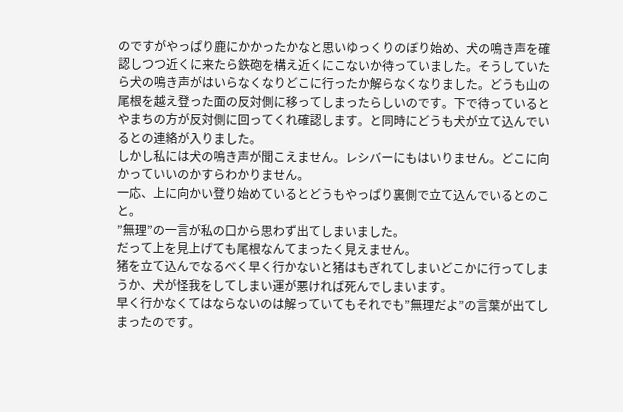のですがやっぱり鹿にかかったかなと思いゆっくりのぼり始め、犬の鳴き声を確認しつつ近くに来たら鉄砲を構え近くにこないか待っていました。そうしていたら犬の鳴き声がはいらなくなりどこに行ったか解らなくなりました。どうも山の尾根を越え登った面の反対側に移ってしまったらしいのです。下で待っているとやまちの方が反対側に回ってくれ確認します。と同時にどうも犬が立て込んでいるとの連絡が入りました。
しかし私には犬の鳴き声が聞こえません。レシバーにもはいりません。どこに向かっていいのかすらわかりません。
一応、上に向かい登り始めているとどうもやっぱり裏側で立て込んでいるとのこと。
”無理”の一言が私の口から思わず出てしまいました。
だって上を見上げても尾根なんてまったく見えません。
猪を立て込んでなるべく早く行かないと猪はもぎれてしまいどこかに行ってしまうか、犬が怪我をしてしまい運が悪ければ死んでしまいます。
早く行かなくてはならないのは解っていてもそれでも”無理だよ”の言葉が出てしまったのです。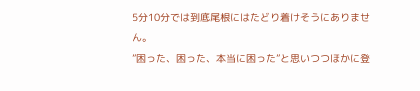5分10分では到底尾根にはたどり着けそうにありません。
”困った、困った、本当に困った”と思いつつほかに登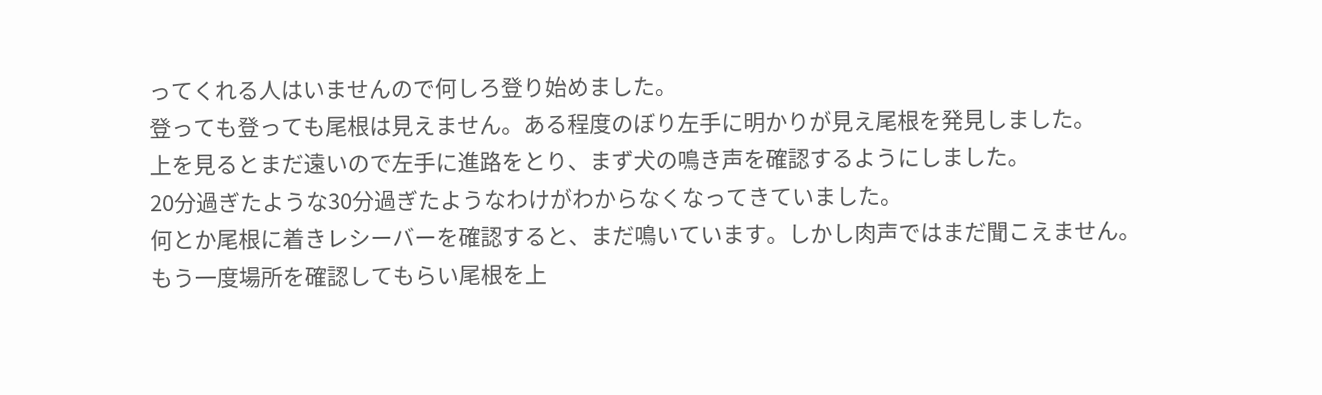ってくれる人はいませんので何しろ登り始めました。
登っても登っても尾根は見えません。ある程度のぼり左手に明かりが見え尾根を発見しました。
上を見るとまだ遠いので左手に進路をとり、まず犬の鳴き声を確認するようにしました。
20分過ぎたような30分過ぎたようなわけがわからなくなってきていました。
何とか尾根に着きレシーバーを確認すると、まだ鳴いています。しかし肉声ではまだ聞こえません。
もう一度場所を確認してもらい尾根を上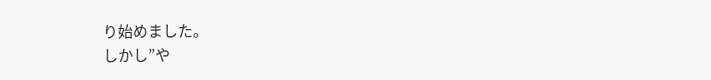り始めました。
しかし”や